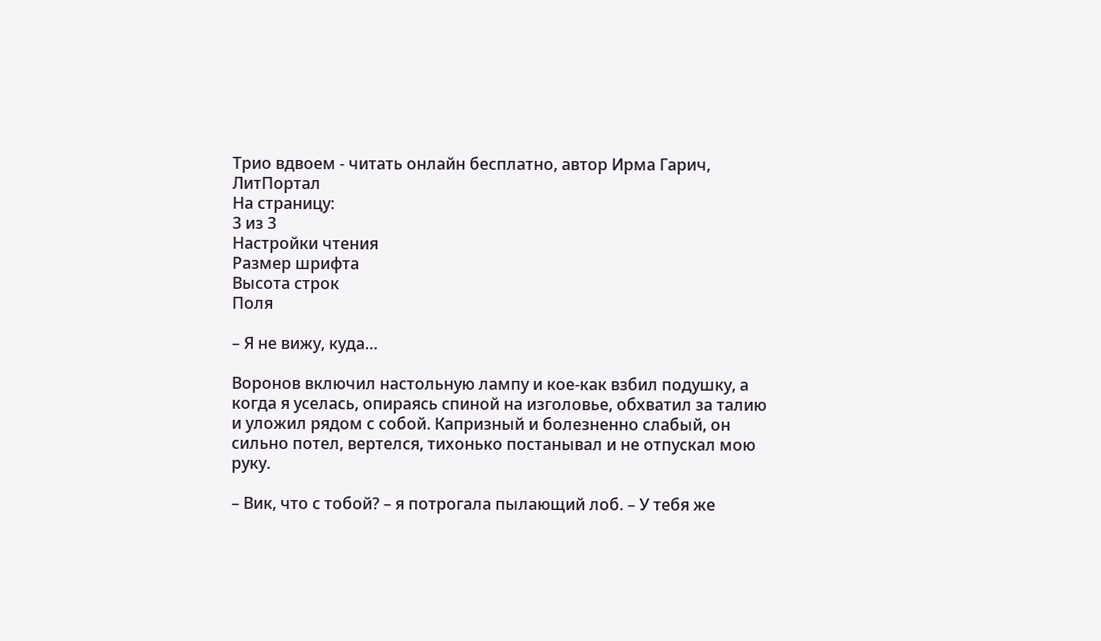Трио вдвоем - читать онлайн бесплатно, автор Ирма Гарич, ЛитПортал
На страницу:
3 из 3
Настройки чтения
Размер шрифта
Высота строк
Поля

– Я не вижу, куда…

Воронов включил настольную лампу и кое-как взбил подушку, а когда я уселась, опираясь спиной на изголовье, обхватил за талию и уложил рядом с собой. Капризный и болезненно слабый, он сильно потел, вертелся, тихонько постанывал и не отпускал мою руку.

– Вик, что с тобой? – я потрогала пылающий лоб. – У тебя же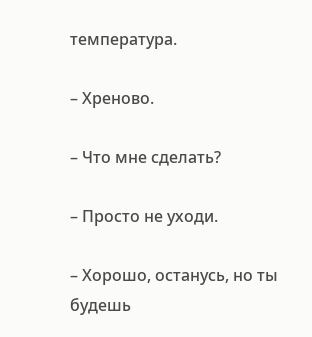температура.

– Хреново.

– Что мне сделать?

– Просто не уходи.

– Хорошо, останусь, но ты будешь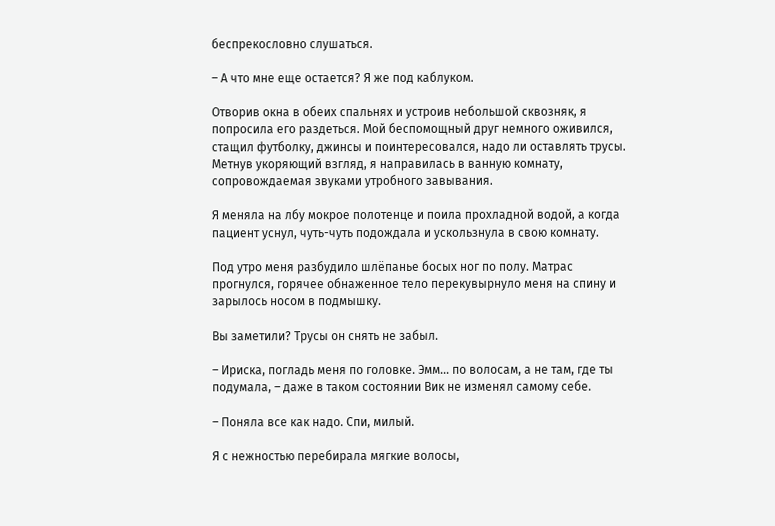беспрекословно слушаться.

– А что мне еще остается? Я же под каблуком.

Отворив окна в обеих спальнях и устроив небольшой сквозняк, я попросила его раздеться. Мой беспомощный друг немного оживился, стащил футболку, джинсы и поинтересовался, надо ли оставлять трусы. Метнув укоряющий взгляд, я направилась в ванную комнату, сопровождаемая звуками утробного завывания.

Я меняла на лбу мокрое полотенце и поила прохладной водой, а когда пациент уснул, чуть-чуть подождала и ускользнула в свою комнату.

Под утро меня разбудило шлёпанье босых ног по полу. Матрас прогнулся, горячее обнаженное тело перекувырнуло меня на спину и зарылось носом в подмышку.

Вы заметили? Трусы он снять не забыл.

– Ириска, погладь меня по головке. Эмм… по волосам, а не там, где ты подумала, – даже в таком состоянии Вик не изменял самому себе.

– Поняла все как надо. Спи, милый.

Я с нежностью перебирала мягкие волосы,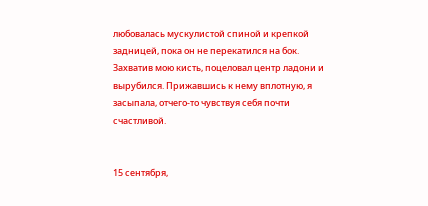любовалась мускулистой спиной и крепкой задницей, пока он не перекатился на бок. Захватив мою кисть, поцеловал центр ладони и вырубился. Прижавшись к нему вплотную, я засыпала, отчего-то чувствуя себя почти счастливой.


15 сентября,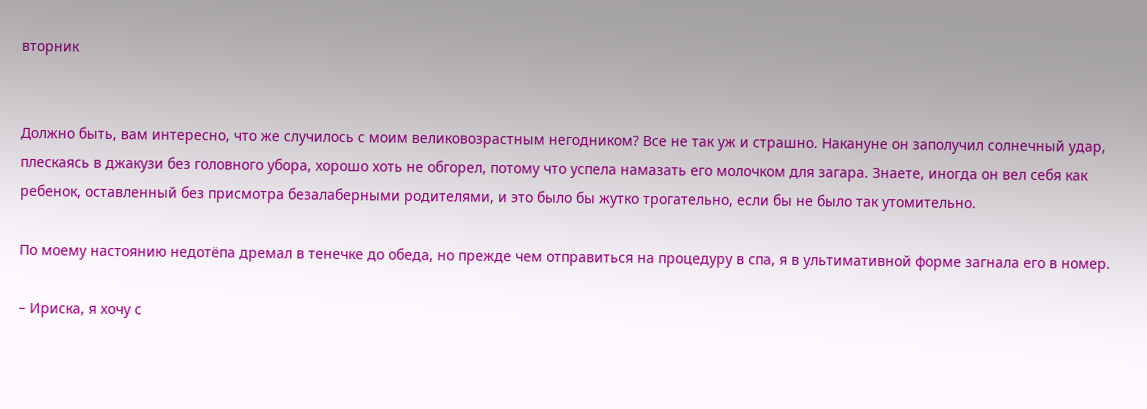вторник


Должно быть, вам интересно, что же случилось с моим великовозрастным негодником? Все не так уж и страшно. Накануне он заполучил солнечный удар, плескаясь в джакузи без головного убора, хорошо хоть не обгорел, потому что успела намазать его молочком для загара. Знаете, иногда он вел себя как ребенок, оставленный без присмотра безалаберными родителями, и это было бы жутко трогательно, если бы не было так утомительно.

По моему настоянию недотёпа дремал в тенечке до обеда, но прежде чем отправиться на процедуру в спа, я в ультимативной форме загнала его в номер.

– Ириска, я хочу с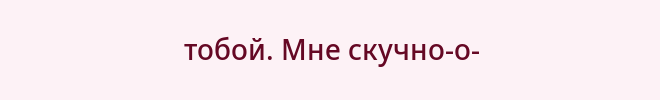тобой. Мне скучно-о-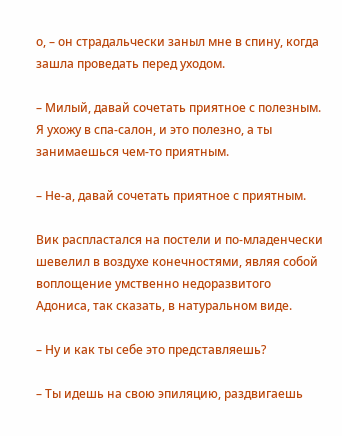о, – он страдальчески заныл мне в спину, когда зашла проведать перед уходом.

– Милый, давай сочетать приятное с полезным. Я ухожу в спа-салон, и это полезно, а ты занимаешься чем-то приятным.

– Не-а, давай сочетать приятное с приятным.

Вик распластался на постели и по-младенчески шевелил в воздухе конечностями, являя собой воплощение умственно недоразвитого Адониса, так сказать, в натуральном виде.

– Ну и как ты себе это представляешь?

– Ты идешь на свою эпиляцию, раздвигаешь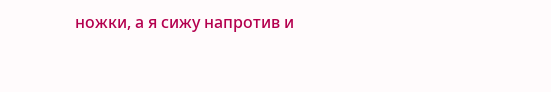ножки, а я сижу напротив и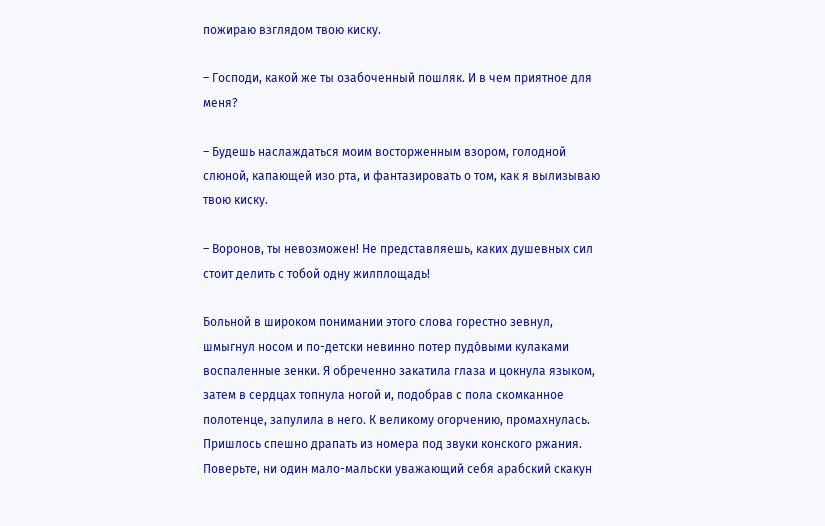пожираю взглядом твою киску.

– Господи, какой же ты озабоченный пошляк. И в чем приятное для меня?

– Будешь наслаждаться моим восторженным взором, голодной слюной, капающей изо рта, и фантазировать о том, как я вылизываю твою киску.

– Воронов, ты невозможен! Не представляешь, каких душевных сил стоит делить с тобой одну жилплощадь!

Больной в широком понимании этого слова горестно зевнул, шмыгнул носом и по-детски невинно потер пудо́выми кулаками воспаленные зенки. Я обреченно закатила глаза и цокнула языком, затем в сердцах топнула ногой и, подобрав с пола скомканное полотенце, запулила в него. К великому огорчению, промахнулась. Пришлось спешно драпать из номера под звуки конского ржания. Поверьте, ни один мало-мальски уважающий себя арабский скакун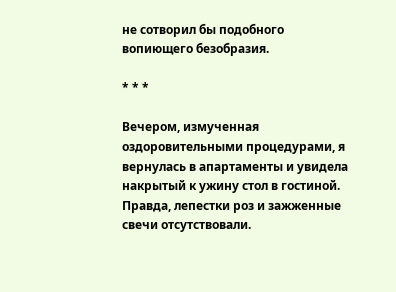не сотворил бы подобного вопиющего безобразия.

* * *

Вечером, измученная оздоровительными процедурами, я вернулась в апартаменты и увидела накрытый к ужину стол в гостиной. Правда, лепестки роз и зажженные свечи отсутствовали.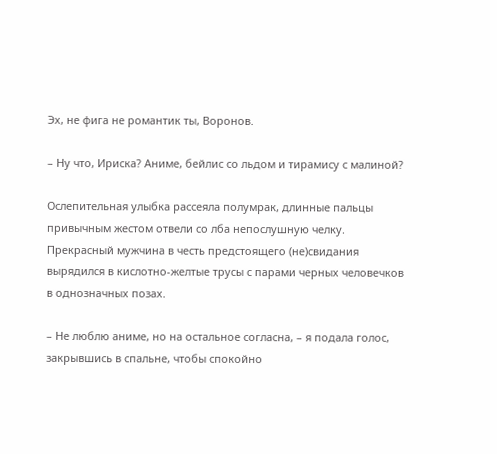Эх, не фига не романтик ты, Воронов.

– Ну что, Ириска? Аниме, бейлис со льдом и тирамису с малиной?

Ослепительная улыбка рассеяла полумрак, длинные пальцы привычным жестом отвели со лба непослушную челку. Прекрасный мужчина в честь предстоящего (не)свидания вырядился в кислотно-желтые трусы с парами черных человечков в однозначных позах.

– Не люблю аниме, но на остальное согласна, – я подала голос, закрывшись в спальне, чтобы спокойно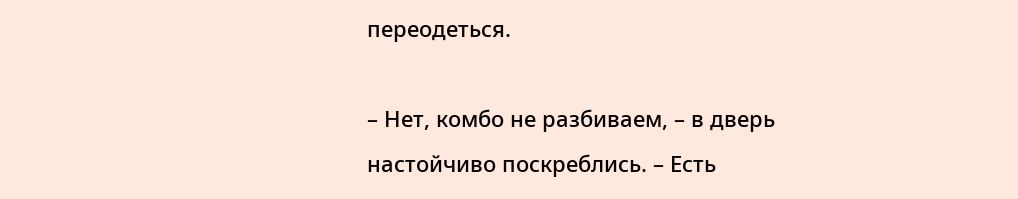переодеться.

– Нет, комбо не разбиваем, – в дверь настойчиво поскреблись. – Есть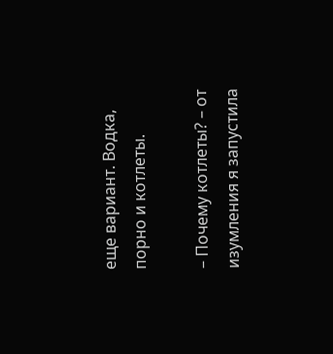еще вариант. Водка, порно и котлеты.

– Почему котлеты? – от изумления я запустила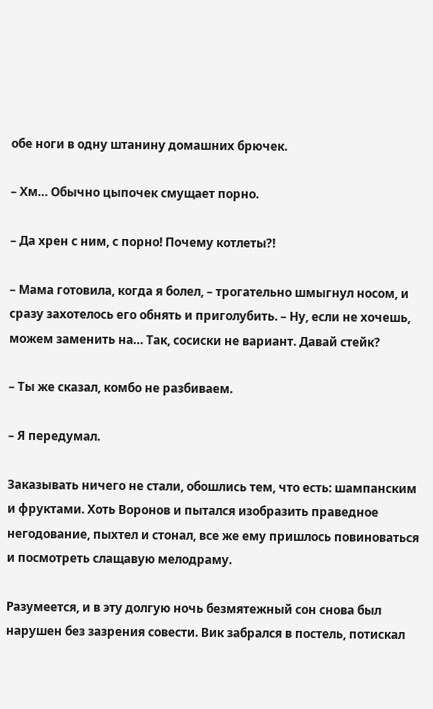обе ноги в одну штанину домашних брючек.

– Хм… Обычно цыпочек смущает порно.

– Да хрен с ним, с порно! Почему котлеты?!

– Мама готовила, когда я болел, – трогательно шмыгнул носом, и сразу захотелось его обнять и приголубить. – Ну, если не хочешь, можем заменить на… Так, сосиски не вариант. Давай стейк?

– Ты же сказал, комбо не разбиваем.

– Я передумал.

Заказывать ничего не стали, обошлись тем, что есть: шампанским и фруктами. Хоть Воронов и пытался изобразить праведное негодование, пыхтел и стонал, все же ему пришлось повиноваться и посмотреть слащавую мелодраму.

Разумеется, и в эту долгую ночь безмятежный сон снова был нарушен без зазрения совести. Вик забрался в постель, потискал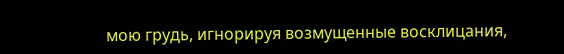мою грудь, игнорируя возмущенные восклицания,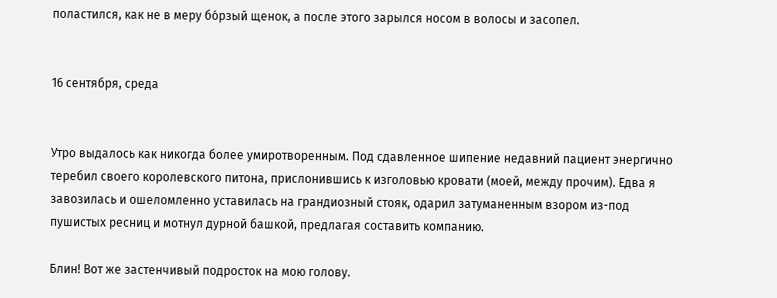поластился, как не в меру бо́рзый щенок, а после этого зарылся носом в волосы и засопел.


16 сентября, среда


Утро выдалось как никогда более умиротворенным. Под сдавленное шипение недавний пациент энергично теребил своего королевского питона, прислонившись к изголовью кровати (моей, между прочим). Едва я завозилась и ошеломленно уставилась на грандиозный стояк, одарил затуманенным взором из-под пушистых ресниц и мотнул дурной башкой, предлагая составить компанию.

Блин! Вот же застенчивый подросток на мою голову.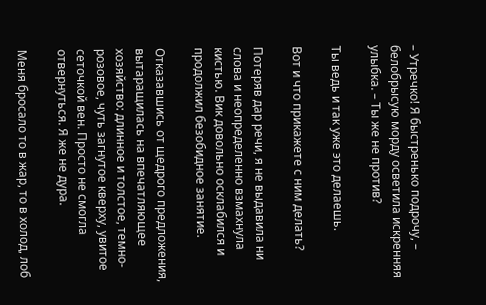– Утречко! Я быстренько подрочу, – белобрысую морду осветила искренняя улыбка. – Ты же не против?

Ты ведь и так уже это делаешь.

Вот и что прикажете с ним делать?

Потеряв дар речи, я не выдавила ни слова и неопределенно взмахнула кистью. Вик довольно осклабился и продолжил безобидное занятие.

Отказавшись от щедрого предложения, вытаращилась на впечатляющее хозяйство: длинное и толстое, темно-розовое, чуть загнутое кверху, увитое сеточкой вен. Просто не смогла отвернуться. Я же не дура.

Меня бросало то в жар, то в холод, лоб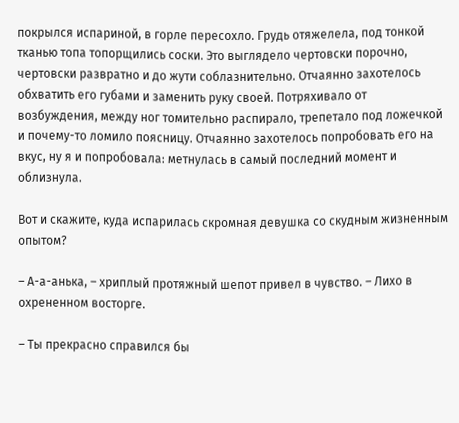покрылся испариной, в горле пересохло. Грудь отяжелела, под тонкой тканью топа топорщились соски. Это выглядело чертовски порочно, чертовски развратно и до жути соблазнительно. Отчаянно захотелось обхватить его губами и заменить руку своей. Потряхивало от возбуждения, между ног томительно распирало, трепетало под ложечкой и почему-то ломило поясницу. Отчаянно захотелось попробовать его на вкус, ну я и попробовала: метнулась в самый последний момент и облизнула.

Вот и скажите, куда испарилась скромная девушка со скудным жизненным опытом?

– А-а-анька, – хриплый протяжный шепот привел в чувство. – Лихо в охрененном восторге.

– Ты прекрасно справился бы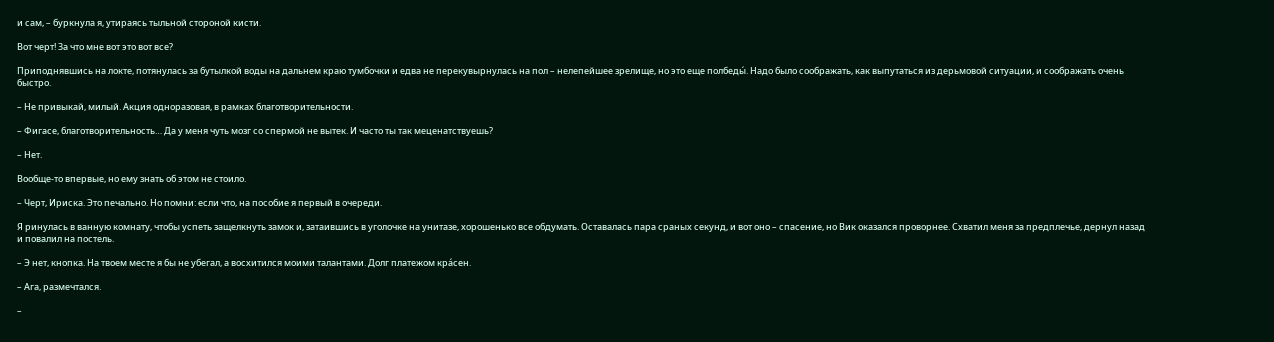и сам, – буркнула я, утираясь тыльной стороной кисти.

Вот черт! За что мне вот это вот все?

Приподнявшись на локте, потянулась за бутылкой воды на дальнем краю тумбочки и едва не перекувырнулась на пол – нелепейшее зрелище, но это еще полбеды́. Надо было соображать, как выпутаться из дерьмовой ситуации, и соображать очень быстро.

– Не привыкай, милый. Акция одноразовая, в рамках благотворительности.

– Фигасе, благотворительность… Да у меня чуть мозг со спермой не вытек. И часто ты так меценатствуешь?

– Нет.

Вообще-то впервые, но ему знать об этом не стоило.

– Черт, Ириска. Это печально. Но помни: если что, на пособие я первый в очереди.

Я ринулась в ванную комнату, чтобы успеть защелкнуть замок и, затаившись в уголочке на унитазе, хорошенько все обдумать. Оставалась пара сраных секунд, и вот оно – спасение, но Вик оказался проворнее. Схватил меня за предплечье, дернул назад и повалил на постель.

– Э нет, кнопка. На твоем месте я бы не убегал, а восхитился моими талантами. Долг платежом кра́сен.

– Ага, размечтался.

–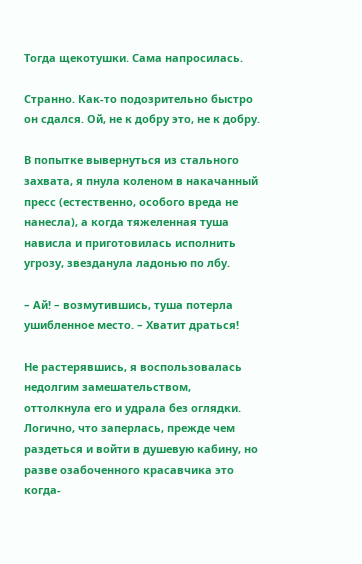Тогда щекотушки. Сама напросилась.

Странно. Как-то подозрительно быстро он сдался. Ой, не к добру это, не к добру.

В попытке вывернуться из стального захвата, я пнула коленом в накачанный пресс (естественно, особого вреда не нанесла), а когда тяжеленная туша нависла и приготовилась исполнить угрозу, звезданула ладонью по лбу.

– Ай! – возмутившись, туша потерла ушибленное место. – Хватит драться!

Не растерявшись, я воспользовалась недолгим замешательством, оттолкнула его и удрала без оглядки. Логично, что заперлась, прежде чем раздеться и войти в душевую кабину, но разве озабоченного красавчика это когда-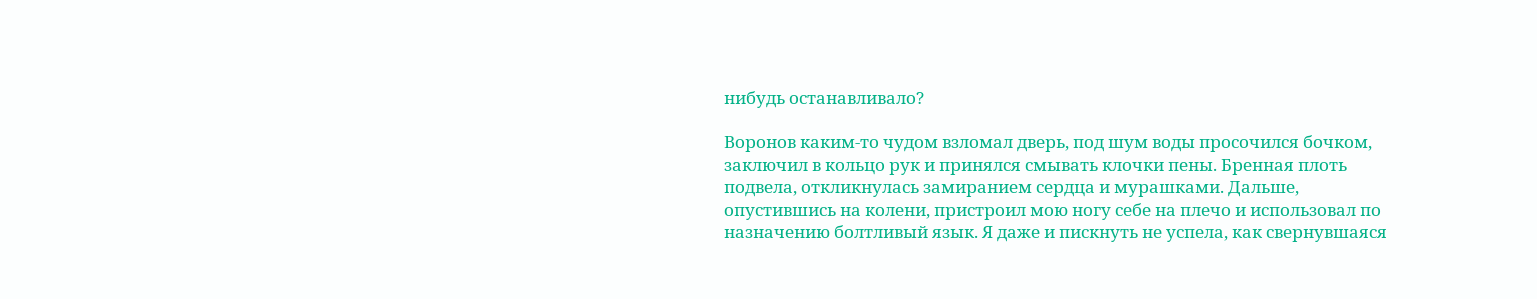нибудь останавливало?

Воронов каким-то чудом взломал дверь, под шум воды просочился бочком, заключил в кольцо рук и принялся смывать клочки пены. Бренная плоть подвела, откликнулась замиранием сердца и мурашками. Дальше, опустившись на колени, пристроил мою ногу себе на плечо и использовал по назначению болтливый язык. Я даже и пискнуть не успела, как свернувшаяся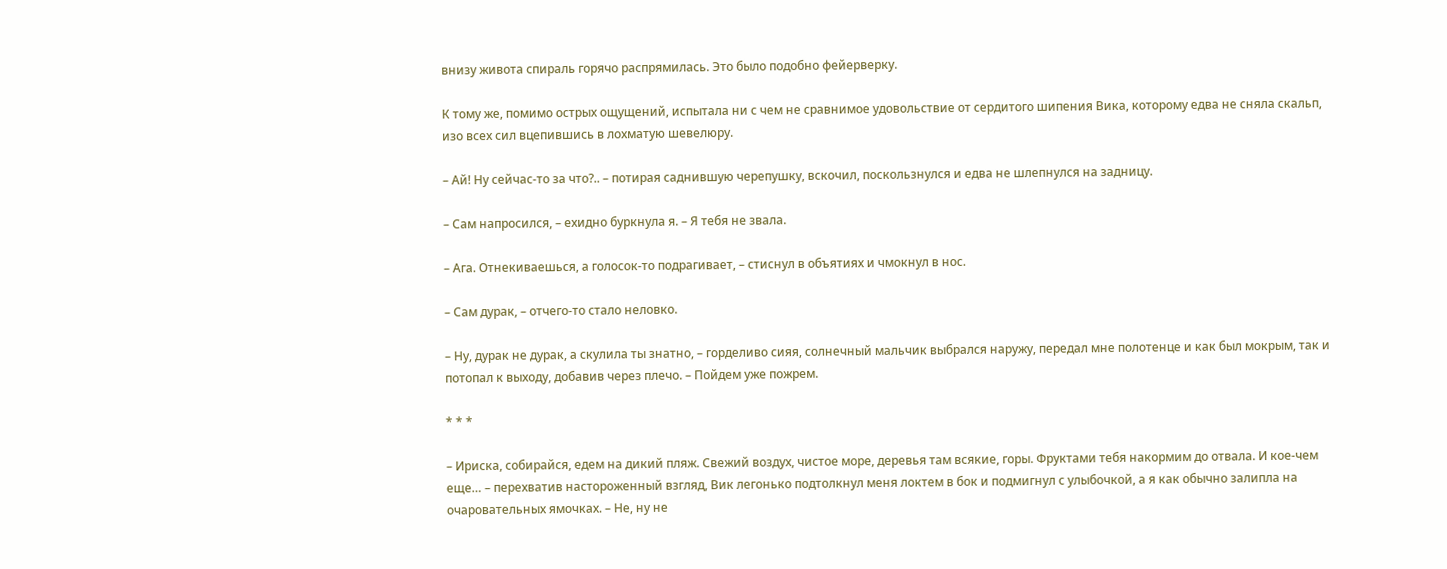внизу живота спираль горячо распрямилась. Это было подобно фейерверку.

К тому же, помимо острых ощущений, испытала ни с чем не сравнимое удовольствие от сердитого шипения Вика, которому едва не сняла скальп, изо всех сил вцепившись в лохматую шевелюру.

– Ай! Ну сейчас-то за что?.. – потирая саднившую черепушку, вскочил, поскользнулся и едва не шлепнулся на задницу.

– Сам напросился, – ехидно буркнула я. – Я тебя не звала.

– Ага. Отнекиваешься, а голосок-то подрагивает, – стиснул в объятиях и чмокнул в нос.

– Сам дурак, – отчего-то стало неловко.

– Ну, дурак не дурак, а скулила ты знатно, – горделиво сияя, солнечный мальчик выбрался наружу, передал мне полотенце и как был мокрым, так и потопал к выходу, добавив через плечо. – Пойдем уже пожрем.

* * *

– Ириска, собирайся, едем на дикий пляж. Свежий воздух, чистое море, деревья там всякие, горы. Фруктами тебя накормим до отвала. И кое-чем еще… – перехватив настороженный взгляд, Вик легонько подтолкнул меня локтем в бок и подмигнул с улыбочкой, а я как обычно залипла на очаровательных ямочках. – Не, ну не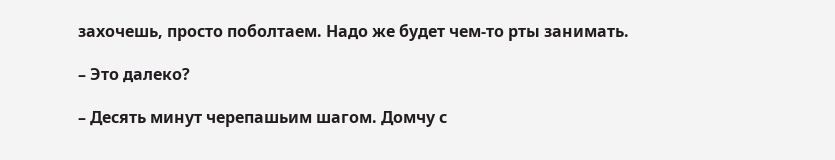захочешь, просто поболтаем. Надо же будет чем-то рты занимать.

– Это далеко?

– Десять минут черепашьим шагом. Домчу с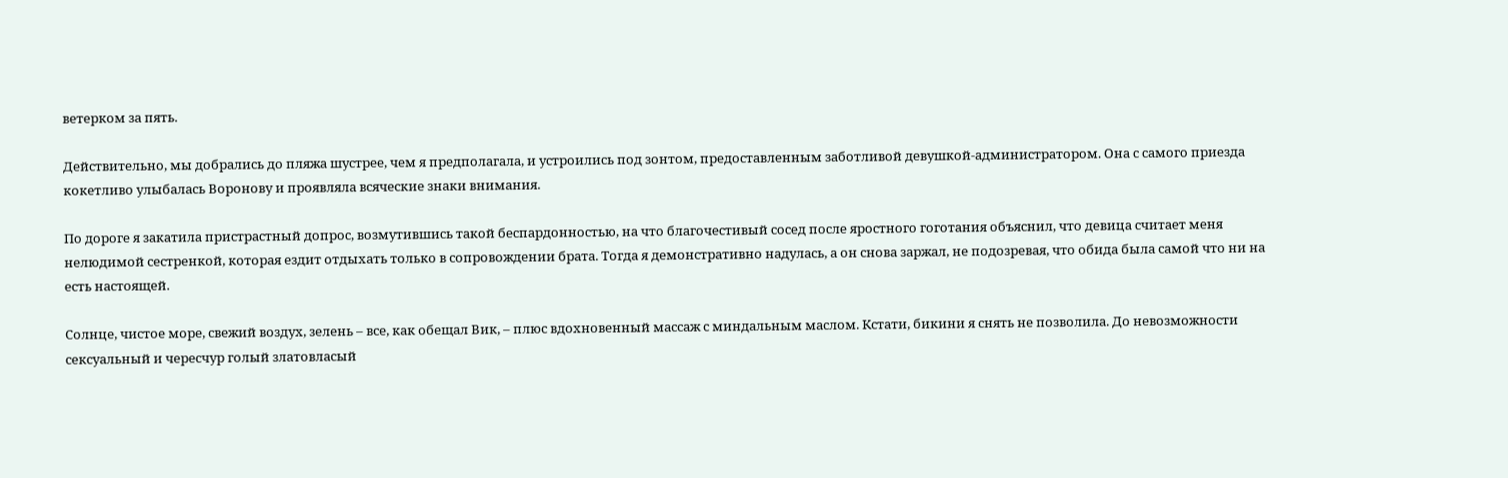ветерком за пять.

Действительно, мы добрались до пляжа шустрее, чем я предполагала, и устроились под зонтом, предоставленным заботливой девушкой-администратором. Она с самого приезда кокетливо улыбалась Воронову и проявляла всяческие знаки внимания.

По дороге я закатила пристрастный допрос, возмутившись такой беспардонностью, на что благочестивый сосед после яростного гоготания объяснил, что девица считает меня нелюдимой сестренкой, которая ездит отдыхать только в сопровождении брата. Тогда я демонстративно надулась, а он снова заржал, не подозревая, что обида была самой что ни на есть настоящей.

Солнце, чистое море, свежий воздух, зелень – все, как обещал Вик, – плюс вдохновенный массаж с миндальным маслом. Кстати, бикини я снять не позволила. До невозможности сексуальный и чересчур голый златовласый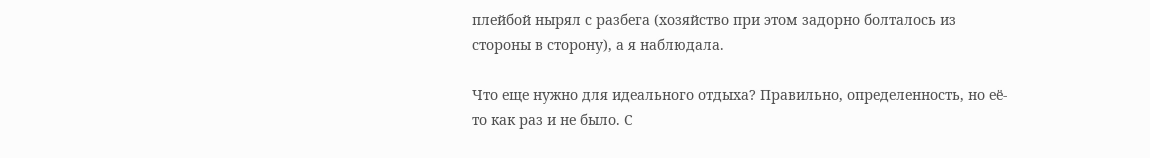плейбой нырял с разбега (хозяйство при этом задорно болталось из стороны в сторону), а я наблюдала.

Что еще нужно для идеального отдыха? Правильно, определенность, но её-то как раз и не было. С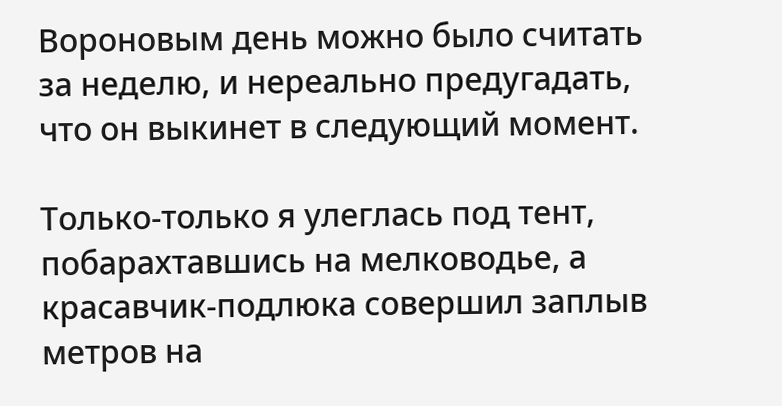Вороновым день можно было считать за неделю, и нереально предугадать, что он выкинет в следующий момент.

Только-только я улеглась под тент, побарахтавшись на мелководье, а красавчик-подлюка совершил заплыв метров на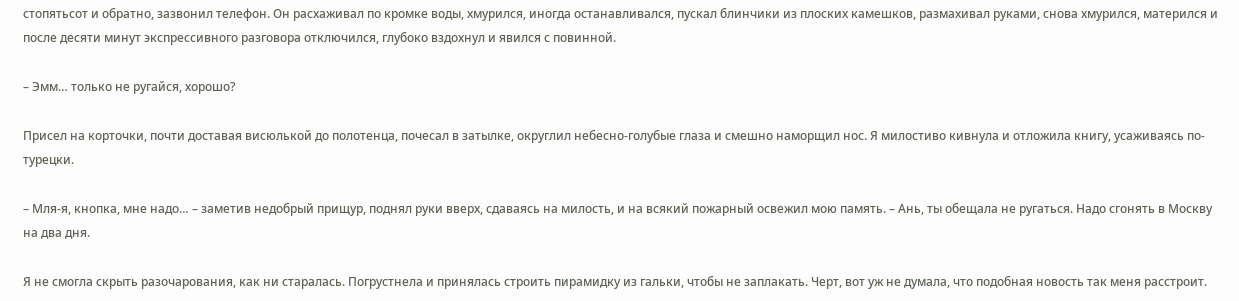стопятьсот и обратно, зазвонил телефон. Он расхаживал по кромке воды, хмурился, иногда останавливался, пускал блинчики из плоских камешков, размахивал руками, снова хмурился, матерился и после десяти минут экспрессивного разговора отключился, глубоко вздохнул и явился с повинной.

– Эмм… только не ругайся, хорошо?

Присел на корточки, почти доставая висюлькой до полотенца, почесал в затылке, округлил небесно-голубые глаза и смешно наморщил нос. Я милостиво кивнула и отложила книгу, усаживаясь по-турецки.

– Мля-я, кнопка, мне надо… – заметив недобрый прищур, поднял руки вверх, сдаваясь на милость, и на всякий пожарный освежил мою память. – Ань, ты обещала не ругаться. Надо сгонять в Москву на два дня.

Я не смогла скрыть разочарования, как ни старалась. Погрустнела и принялась строить пирамидку из гальки, чтобы не заплакать. Черт, вот уж не думала, что подобная новость так меня расстроит.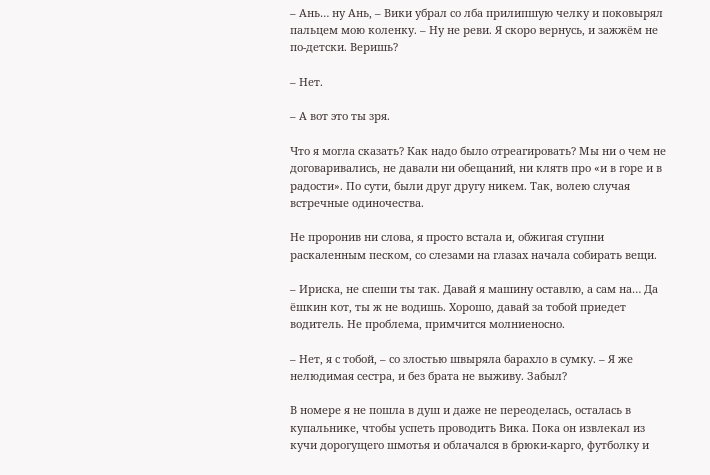– Ань… ну Ань, – Вики убрал со лба прилипшую челку и поковырял пальцем мою коленку. – Ну не реви. Я скоро вернусь, и зажжём не по-детски. Веришь?

– Нет.

– А вот это ты зря.

Что я могла сказать? Как надо было отреагировать? Мы ни о чем не договаривались, не давали ни обещаний, ни клятв про «и в горе и в радости». По сути, были друг другу никем. Так, волею случая встречные одиночества.

Не проронив ни слова, я просто встала и, обжигая ступни раскаленным песком, со слезами на глазах начала собирать вещи.

– Ириска, не спеши ты так. Давай я машину оставлю, а сам на… Да ёшкин кот, ты ж не водишь. Хорошо, давай за тобой приедет водитель. Не проблема, примчится молниеносно.

– Нет, я с тобой, – со злостью швыряла барахло в сумку. – Я же нелюдимая сестра, и без брата не выживу. Забыл?

В номере я не пошла в душ и даже не переоделась, осталась в купальнике, чтобы успеть проводить Вика. Пока он извлекал из кучи дорогущего шмотья и облачался в брюки-карго, футболку и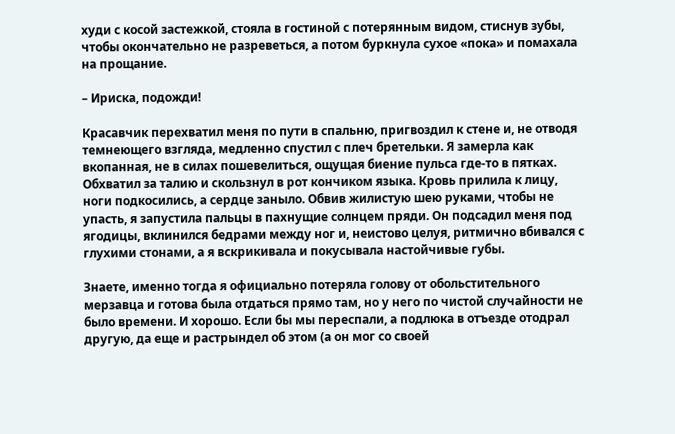худи с косой застежкой, стояла в гостиной с потерянным видом, стиснув зубы, чтобы окончательно не разреветься, а потом буркнула сухое «пока» и помахала на прощание.

– Ириска, подожди!

Красавчик перехватил меня по пути в спальню, пригвоздил к стене и, не отводя темнеющего взгляда, медленно спустил с плеч бретельки. Я замерла как вкопанная, не в силах пошевелиться, ощущая биение пульса где-то в пятках. Обхватил за талию и скользнул в рот кончиком языка. Кровь прилила к лицу, ноги подкосились, а сердце заныло. Обвив жилистую шею руками, чтобы не упасть, я запустила пальцы в пахнущие солнцем пряди. Он подсадил меня под ягодицы, вклинился бедрами между ног и, неистово целуя, ритмично вбивался с глухими стонами, а я вскрикивала и покусывала настойчивые губы.

Знаете, именно тогда я официально потеряла голову от обольстительного мерзавца и готова была отдаться прямо там, но у него по чистой случайности не было времени. И хорошо. Если бы мы переспали, а подлюка в отъезде отодрал другую, да еще и растрындел об этом (а он мог со своей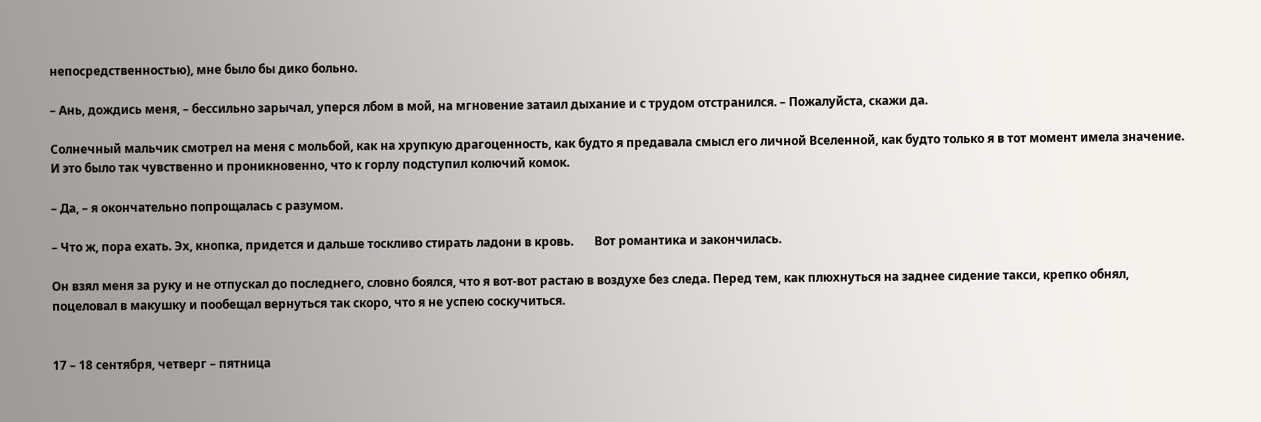непосредственностью), мне было бы дико больно.

– Ань, дождись меня, – бессильно зарычал, уперся лбом в мой, на мгновение затаил дыхание и с трудом отстранился. – Пожалуйста, скажи да.

Солнечный мальчик смотрел на меня с мольбой, как на хрупкую драгоценность, как будто я предавала смысл его личной Вселенной, как будто только я в тот момент имела значение. И это было так чувственно и проникновенно, что к горлу подступил колючий комок.

– Да, – я окончательно попрощалась с разумом.

– Что ж, пора ехать. Эх, кнопка, придется и дальше тоскливо стирать ладони в кровь.       Вот романтика и закончилась.

Он взял меня за руку и не отпускал до последнего, словно боялся, что я вот-вот растаю в воздухе без следа. Перед тем, как плюхнуться на заднее сидение такси, крепко обнял, поцеловал в макушку и пообещал вернуться так скоро, что я не успею соскучиться.


17 – 18 сентября, четверг – пятница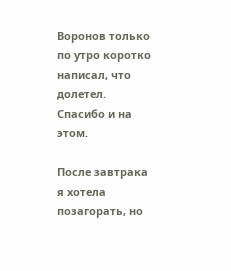Воронов только по утро коротко написал, что долетел. Спасибо и на этом.

После завтрака я хотела позагорать, но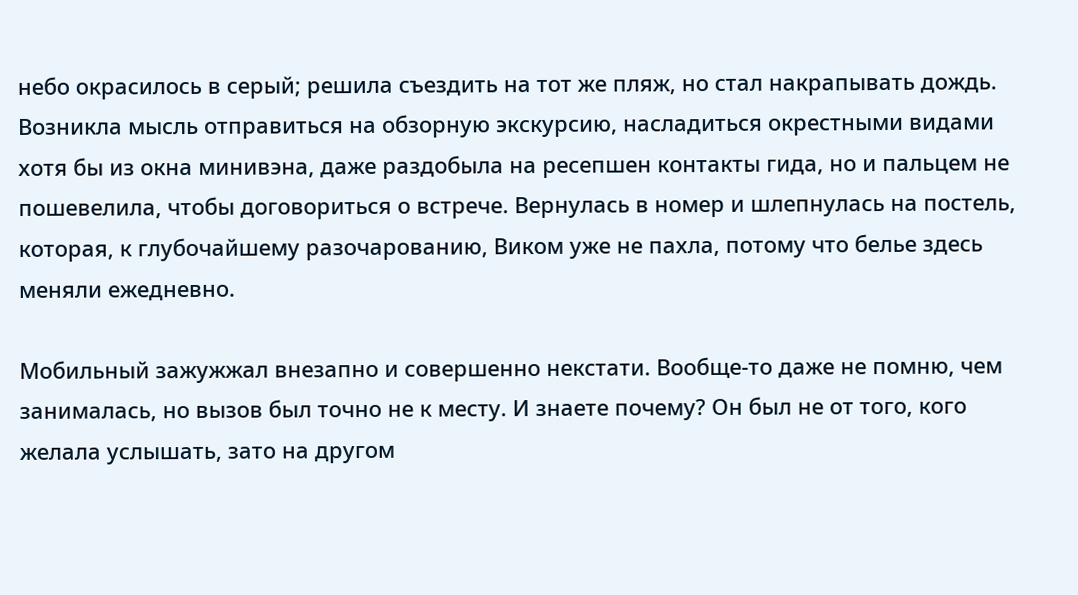небо окрасилось в серый; решила съездить на тот же пляж, но стал накрапывать дождь. Возникла мысль отправиться на обзорную экскурсию, насладиться окрестными видами хотя бы из окна минивэна, даже раздобыла на ресепшен контакты гида, но и пальцем не пошевелила, чтобы договориться о встрече. Вернулась в номер и шлепнулась на постель, которая, к глубочайшему разочарованию, Виком уже не пахла, потому что белье здесь меняли ежедневно.

Мобильный зажужжал внезапно и совершенно некстати. Вообще-то даже не помню, чем занималась, но вызов был точно не к месту. И знаете почему? Он был не от того, кого желала услышать, зато на другом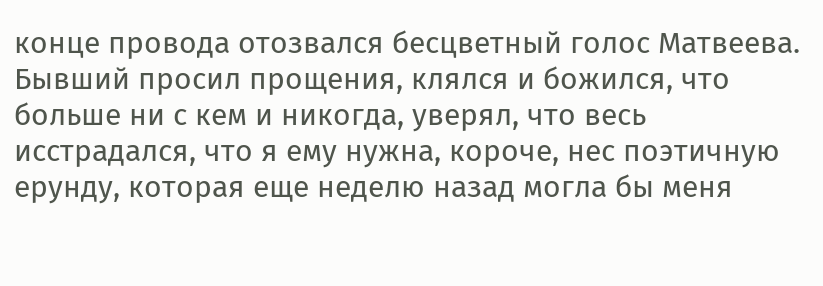конце провода отозвался бесцветный голос Матвеева. Бывший просил прощения, клялся и божился, что больше ни с кем и никогда, уверял, что весь исстрадался, что я ему нужна, короче, нес поэтичную ерунду, которая еще неделю назад могла бы меня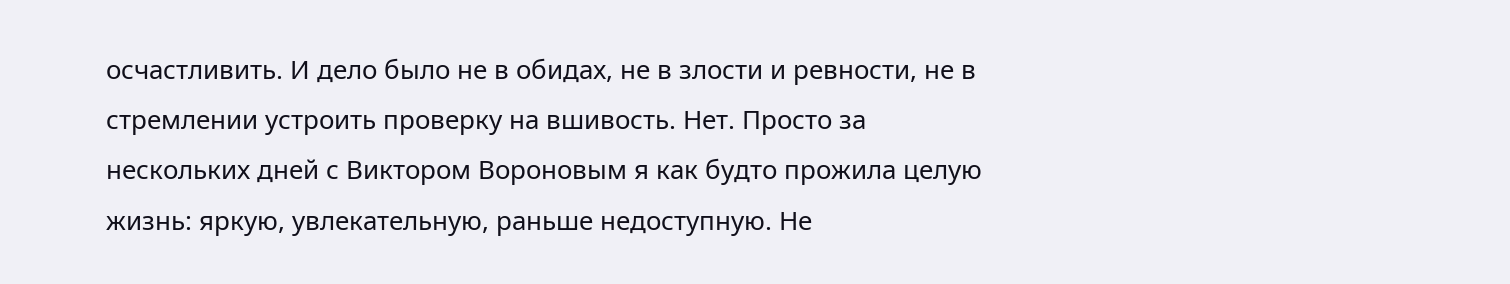осчастливить. И дело было не в обидах, не в злости и ревности, не в стремлении устроить проверку на вшивость. Нет. Просто за нескольких дней с Виктором Вороновым я как будто прожила целую жизнь: яркую, увлекательную, раньше недоступную. Не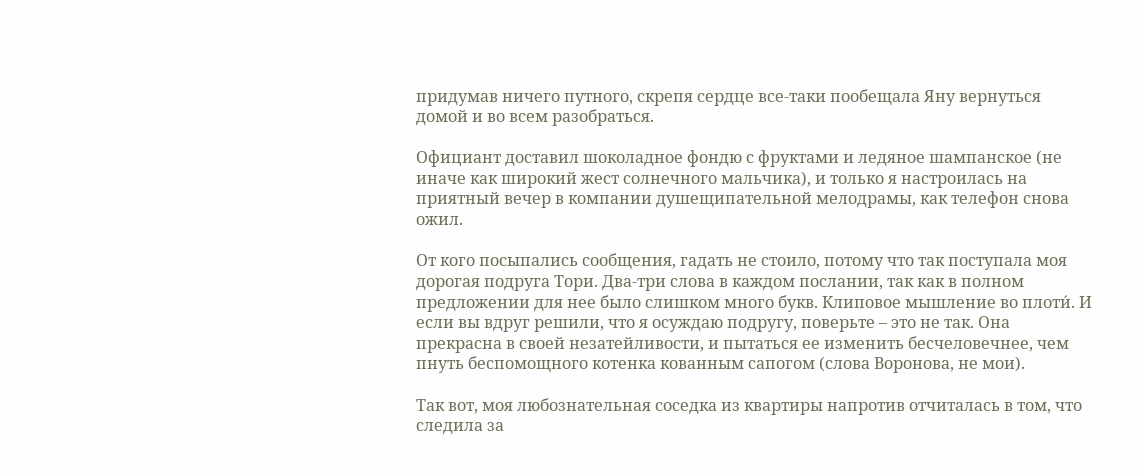придумав ничего путного, скрепя сердце все-таки пообещала Яну вернуться домой и во всем разобраться.

Официант доставил шоколадное фондю с фруктами и ледяное шампанское (не иначе как широкий жест солнечного мальчика), и только я настроилась на приятный вечер в компании душещипательной мелодрамы, как телефон снова ожил.

От кого посыпались сообщения, гадать не стоило, потому что так поступала моя дорогая подруга Тори. Два-три слова в каждом послании, так как в полном предложении для нее было слишком много букв. Клиповое мышление во плоти́. И если вы вдруг решили, что я осуждаю подругу, поверьте – это не так. Она прекрасна в своей незатейливости, и пытаться ее изменить бесчеловечнее, чем пнуть беспомощного котенка кованным сапогом (слова Воронова, не мои).

Так вот, моя любознательная соседка из квартиры напротив отчиталась в том, что следила за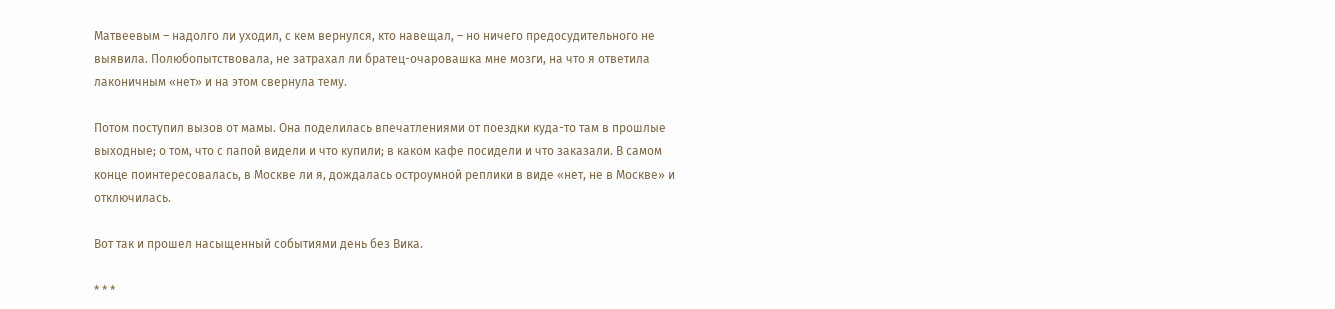Матвеевым – надолго ли уходил, с кем вернулся, кто навещал, – но ничего предосудительного не выявила. Полюбопытствовала, не затрахал ли братец-очаровашка мне мозги, на что я ответила лаконичным «нет» и на этом свернула тему.

Потом поступил вызов от мамы. Она поделилась впечатлениями от поездки куда-то там в прошлые выходные; о том, что с папой видели и что купили; в каком кафе посидели и что заказали. В самом конце поинтересовалась, в Москве ли я, дождалась остроумной реплики в виде «нет, не в Москве» и отключилась.

Вот так и прошел насыщенный событиями день без Вика.

* * *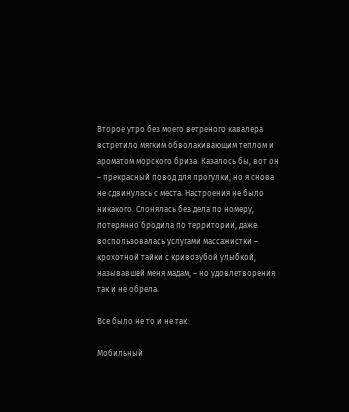Второе утро без моего ветреного кавалера встретило мягким обволакивающим теплом и ароматом морского бриза. Казалось бы, вот он – прекрасный повод для прогулки, но я снова не сдвинулась с места. Настроения не было никакого. Слонялась без дела по номеру, потерянно бродила по территории, даже воспользовалась услугами массажистки – крохотной тайки с кривозубой улыбкой, называвшей меня мадам, – но удовлетворения так и не обрела.

Все было не то и не так.

Мобильный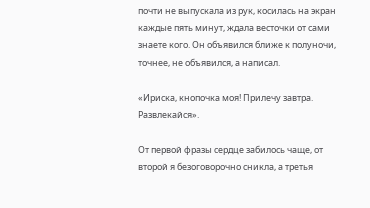почти не выпускала из рук, косилась на экран каждые пять минут, ждала весточки от сами знаете кого. Он объявился ближе к полуночи, точнее, не объявился, а написал.

«Ириска, кнопочка моя! Прилечу завтра. Развлекайся».

От первой фразы сердце забилось чаще, от второй я безоговорочно сникла, а третья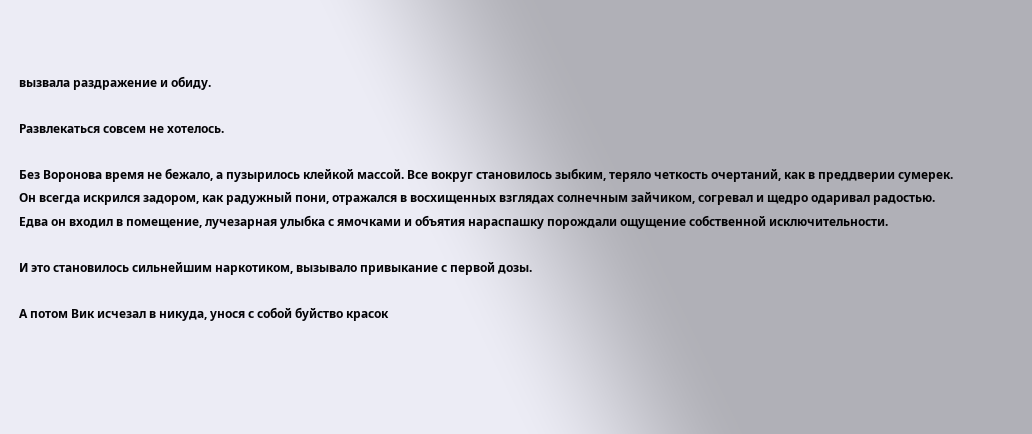вызвала раздражение и обиду.

Развлекаться совсем не хотелось.

Без Воронова время не бежало, а пузырилось клейкой массой. Все вокруг становилось зыбким, теряло четкость очертаний, как в преддверии сумерек. Он всегда искрился задором, как радужный пони, отражался в восхищенных взглядах солнечным зайчиком, согревал и щедро одаривал радостью. Едва он входил в помещение, лучезарная улыбка с ямочками и объятия нараспашку порождали ощущение собственной исключительности.

И это становилось сильнейшим наркотиком, вызывало привыкание с первой дозы.

А потом Вик исчезал в никуда, унося с собой буйство красок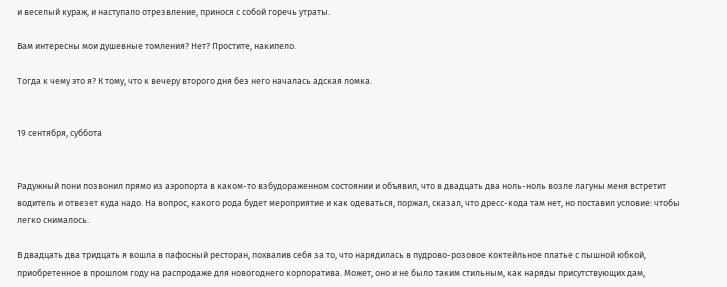и веселый кураж, и наступало отрезвление, принося с собой горечь утраты.

Вам интересны мои душевные томления? Нет? Простите, накипело.

Тогда к чему это я? К тому, что к вечеру второго дня без него началась адская ломка.


19 сентября, суббота


Радужный пони позвонил прямо из аэропорта в каком-то взбудораженном состоянии и объявил, что в двадцать два ноль-ноль возле лагуны меня встретит водитель и отвезет куда надо. На вопрос, какого рода будет мероприятие и как одеваться, поржал, сказал, что дресс-кода там нет, но поставил условие: чтобы легко снималось.

В двадцать два тридцать я вошла в пафосный ресторан, похвалив себя за то, что нарядилась в пудрово-розовое коктейльное платье с пышной юбкой, приобретенное в прошлом году на распродаже для новогоднего корпоратива. Может, оно и не было таким стильным, как наряды присутствующих дам,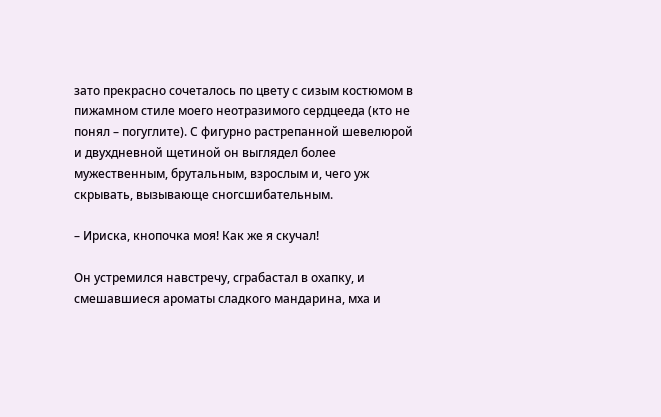зато прекрасно сочеталось по цвету с сизым костюмом в пижамном стиле моего неотразимого сердцееда (кто не понял – погуглите). С фигурно растрепанной шевелюрой и двухдневной щетиной он выглядел более мужественным, брутальным, взрослым и, чего уж скрывать, вызывающе сногсшибательным.

– Ириска, кнопочка моя! Как же я скучал!

Он устремился навстречу, сграбастал в охапку, и смешавшиеся ароматы сладкого мандарина, мха и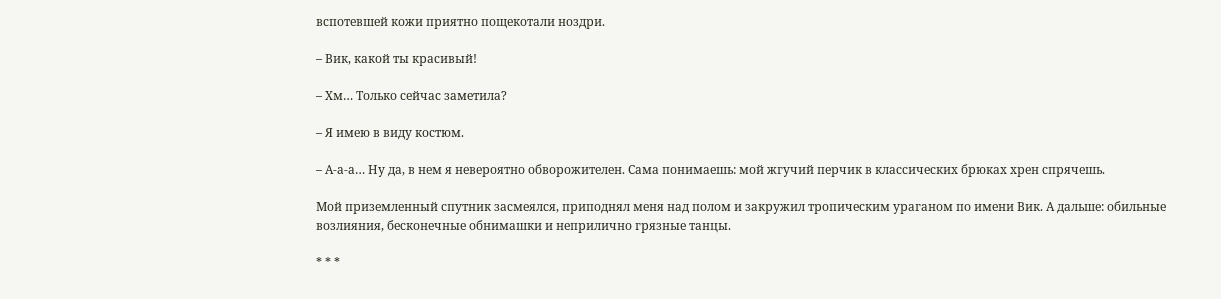вспотевшей кожи приятно пощекотали ноздри.

– Вик, какой ты красивый!

– Хм… Только сейчас заметила?

– Я имею в виду костюм.

– А-а-а… Ну да, в нем я невероятно обворожителен. Сама понимаешь: мой жгучий перчик в классических брюках хрен спрячешь.

Мой приземленный спутник засмеялся, приподнял меня над полом и закружил тропическим ураганом по имени Вик. А дальше: обильные возлияния, бесконечные обнимашки и неприлично грязные танцы.

* * *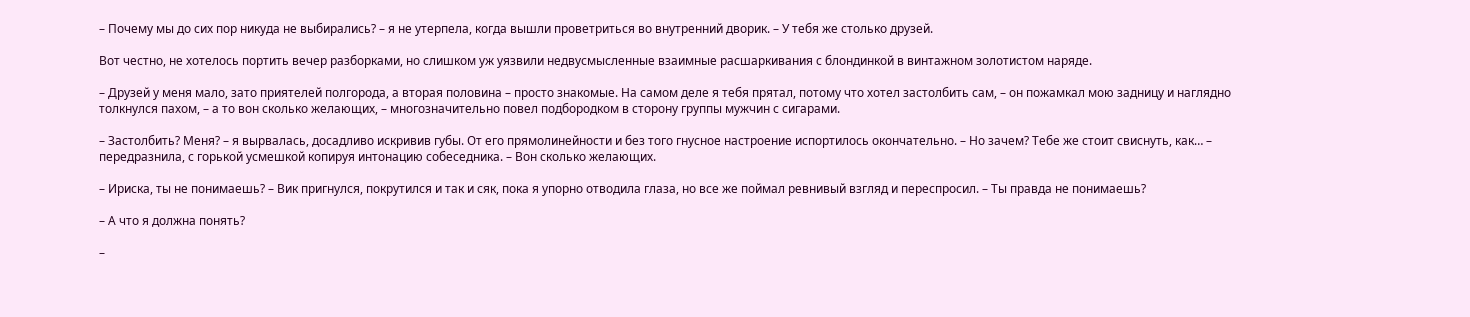– Почему мы до сих пор никуда не выбирались? – я не утерпела, когда вышли проветриться во внутренний дворик. – У тебя же столько друзей.

Вот честно, не хотелось портить вечер разборками, но слишком уж уязвили недвусмысленные взаимные расшаркивания с блондинкой в винтажном золотистом наряде.

– Друзей у меня мало, зато приятелей полгорода, а вторая половина – просто знакомые. На самом деле я тебя прятал, потому что хотел застолбить сам, – он пожамкал мою задницу и наглядно толкнулся пахом, – а то вон сколько желающих, – многозначительно повел подбородком в сторону группы мужчин с сигарами.

– Застолбить? Меня? – я вырвалась, досадливо искривив губы. От его прямолинейности и без того гнусное настроение испортилось окончательно. – Но зачем? Тебе же стоит свиснуть, как… – передразнила, с горькой усмешкой копируя интонацию собеседника. – Вон сколько желающих.

– Ириска, ты не понимаешь? – Вик пригнулся, покрутился и так и сяк, пока я упорно отводила глаза, но все же поймал ревнивый взгляд и переспросил. – Ты правда не понимаешь?

– А что я должна понять?

–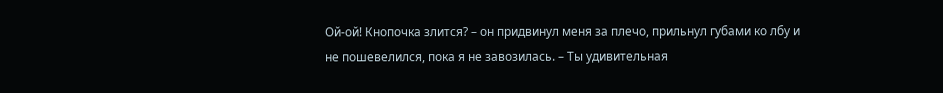Ой-ой! Кнопочка злится? – он придвинул меня за плечо, прильнул губами ко лбу и не пошевелился, пока я не завозилась. – Ты удивительная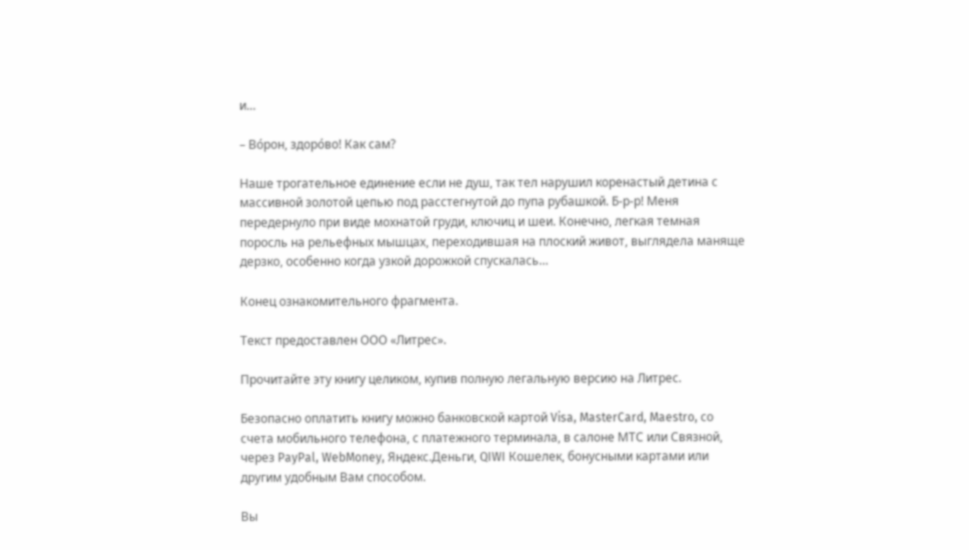и…

– Во́рон, здоро́во! Как сам?

Наше трогательное единение если не душ, так тел нарушил коренастый детина с массивной золотой цепью под расстегнутой до пупа рубашкой. Б-р-р! Меня передернуло при виде мохнатой груди, ключиц и шеи. Конечно, легкая темная поросль на рельефных мышцах, переходившая на плоский живот, выглядела маняще дерзко, особенно когда узкой дорожкой спускалась…

Конец ознакомительного фрагмента.

Текст предоставлен ООО «Литрес».

Прочитайте эту книгу целиком, купив полную легальную версию на Литрес.

Безопасно оплатить книгу можно банковской картой Visa, MasterCard, Maestro, со счета мобильного телефона, с платежного терминала, в салоне МТС или Связной, через PayPal, WebMoney, Яндекс.Деньги, QIWI Кошелек, бонусными картами или другим удобным Вам способом.

Вы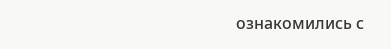ознакомились с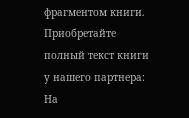фрагментом книги.
Приобретайте полный текст книги у нашего партнера:
На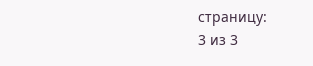страницу:
3 из 3